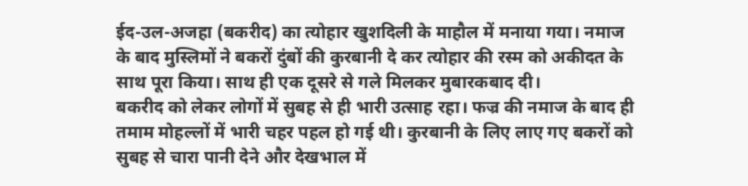ईद-उल-अजहा (बकरीद) का त्योहार खुशदिली के माहौल में मनाया गया। नमाज के बाद मुस्लिमों ने बकरों दुंबों की कुरबानी दे कर त्योहार की रस्म को अकीदत के साथ पूरा किया। साथ ही एक दूसरे से गले मिलकर मुबारकबाद दी।
बकरीद को लेकर लोगों में सुबह से ही भारी उत्साह रहा। फज्र की नमाज के बाद ही तमाम मोहल्लों में भारी चहर पहल हो गई थी। कुरबानी के लिए लाए गए बकरों को सुबह से चारा पानी देने और देखभाल में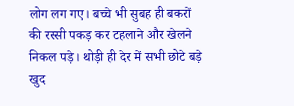लोग लग गए। बच्चे भी सुबह ही बकरों की रस्सी पकड़ कर टहलाने और खेलने निकल पड़े। थोड़ी ही देर में सभी छोटे बड़े खुद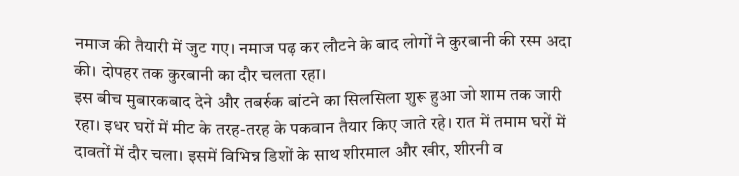नमाज की तैयारी में जुट गए। नमाज पढ़ कर लौटने के बाद लोगों ने कुरबानी की रस्म अदा की। दोपहर तक कुरबानी का दौर चलता रहा।
इस बीच मुबारकबाद देने और तबर्रुक बांटने का सिलसिला शुरू हुआ जो शाम तक जारी रहा। इधर घरों में मीट के तरह-तरह के पकवान तैयार किए जाते रहे। रात में तमाम घरों में दावतों में दौर चला। इसमें विभिन्न डिशों के साथ शीरमाल और खीर, शीरनी व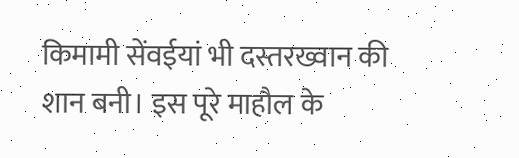किमामी सेंवईयां भी दस्तरख्वान की शान बनी। इस पूरे माहौल के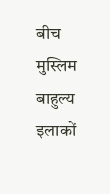बीच मुस्लिम बाहुल्य इलाकों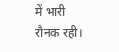में भारी रौनक रही।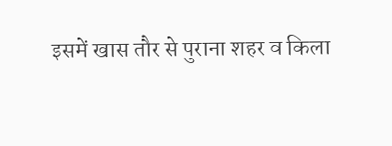इसमें खास तौर से पुराना शहर व किला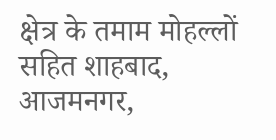क्षेत्र के तमाम मोहल्लों सहित शाहबाद, आजमनगर,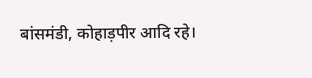बांसमंडी, कोहाड़पीर आदि रहे।